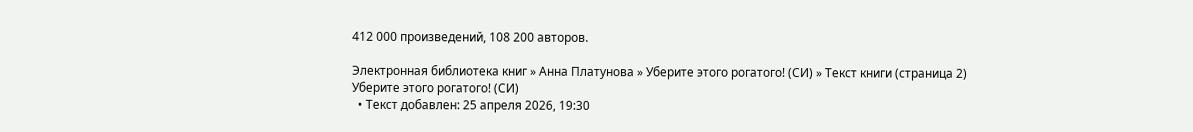412 000 произведений, 108 200 авторов.

Электронная библиотека книг » Анна Платунова » Уберите этого рогатого! (СИ) » Текст книги (страница 2)
Уберите этого рогатого! (СИ)
  • Текст добавлен: 25 апреля 2026, 19:30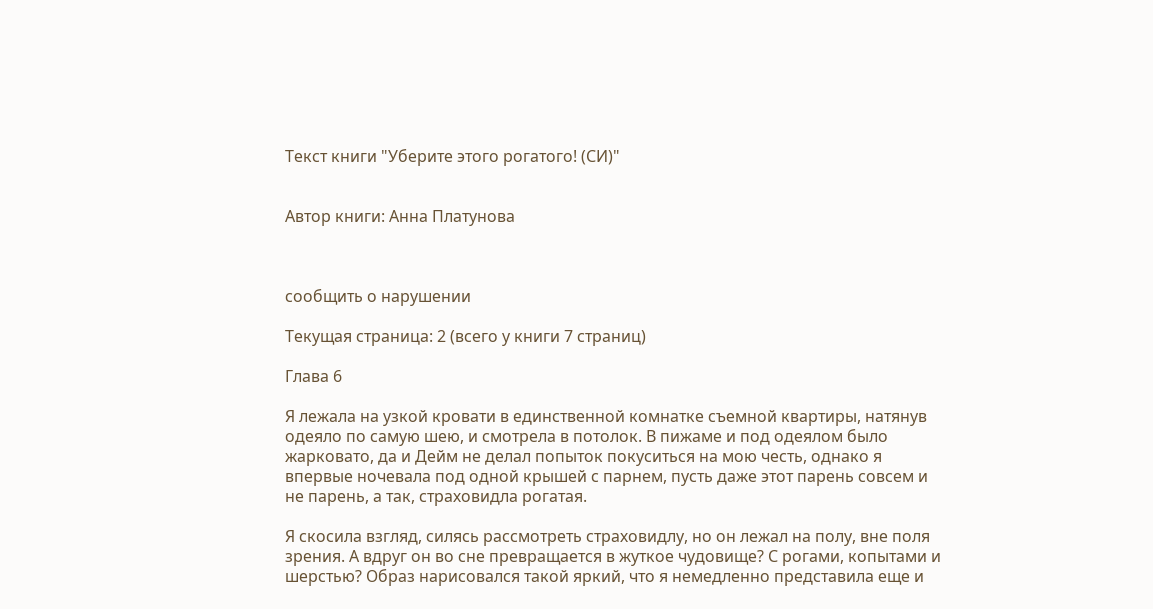Текст книги "Уберите этого рогатого! (СИ)"


Автор книги: Анна Платунова



сообщить о нарушении

Текущая страница: 2 (всего у книги 7 страниц)

Глава 6

Я лежала на узкой кровати в единственной комнатке съемной квартиры, натянув одеяло по самую шею, и смотрела в потолок. В пижаме и под одеялом было жарковато, да и Дейм не делал попыток покуситься на мою честь, однако я впервые ночевала под одной крышей с парнем, пусть даже этот парень совсем и не парень, а так, страховидла рогатая.

Я скосила взгляд, силясь рассмотреть страховидлу, но он лежал на полу, вне поля зрения. А вдруг он во сне превращается в жуткое чудовище? С рогами, копытами и шерстью? Образ нарисовался такой яркий, что я немедленно представила еще и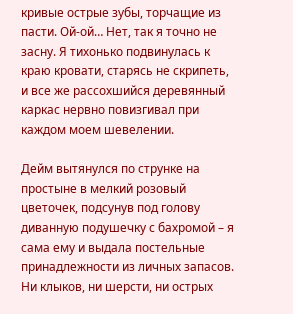кривые острые зубы, торчащие из пасти. Ой-ой… Нет, так я точно не засну. Я тихонько подвинулась к краю кровати, старясь не скрипеть, и все же рассохшийся деревянный каркас нервно повизгивал при каждом моем шевелении.

Дейм вытянулся по струнке на простыне в мелкий розовый цветочек, подсунув под голову диванную подушечку с бахромой – я сама ему и выдала постельные принадлежности из личных запасов. Ни клыков, ни шерсти, ни острых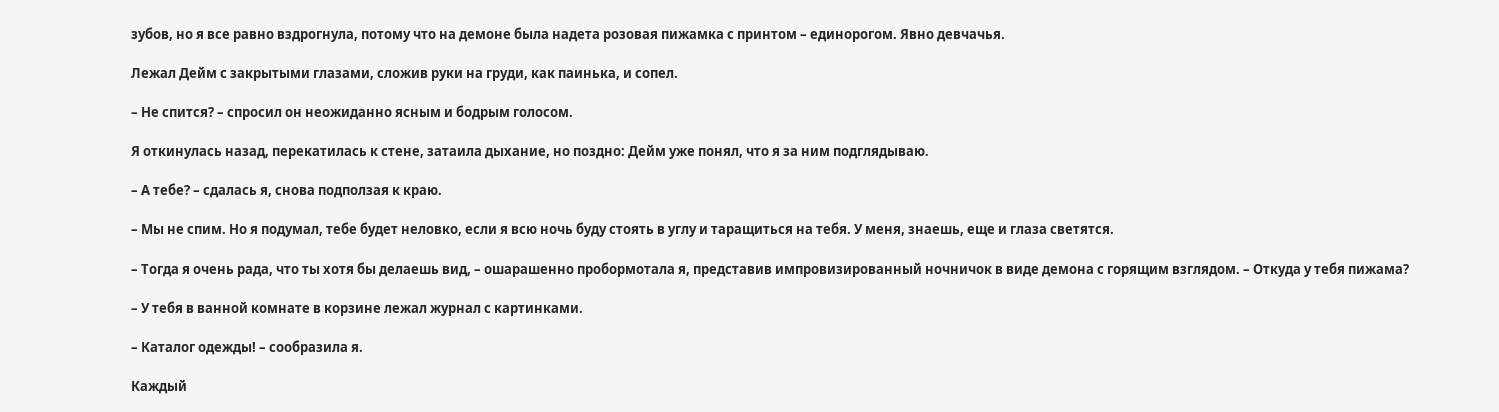зубов, но я все равно вздрогнула, потому что на демоне была надета розовая пижамка с принтом – единорогом. Явно девчачья.

Лежал Дейм с закрытыми глазами, сложив руки на груди, как паинька, и сопел.

– Не спится? – спросил он неожиданно ясным и бодрым голосом.

Я откинулась назад, перекатилась к стене, затаила дыхание, но поздно: Дейм уже понял, что я за ним подглядываю.

– А тебе? – сдалась я, снова подползая к краю.

– Мы не спим. Но я подумал, тебе будет неловко, если я всю ночь буду стоять в углу и таращиться на тебя. У меня, знаешь, еще и глаза светятся.

– Тогда я очень рада, что ты хотя бы делаешь вид, – ошарашенно пробормотала я, представив импровизированный ночничок в виде демона с горящим взглядом. – Откуда у тебя пижама?

– У тебя в ванной комнате в корзине лежал журнал с картинками.

– Каталог одежды! – сообразила я.

Каждый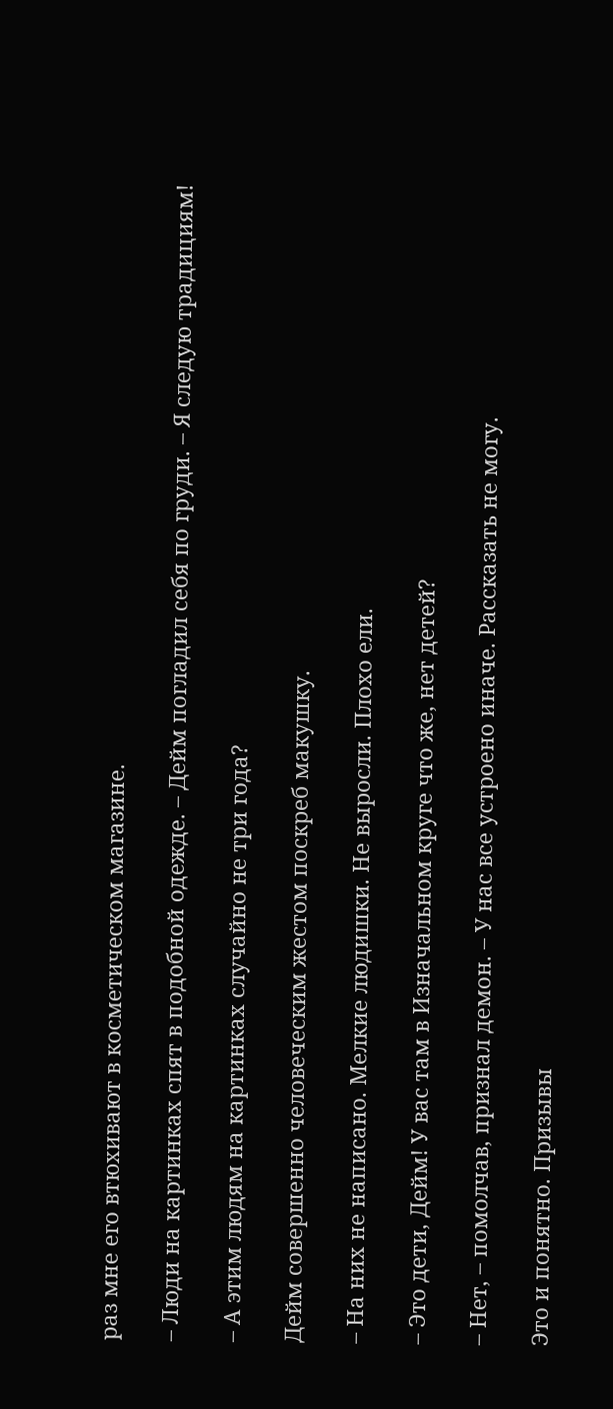раз мне его втюхивают в косметическом магазине.

– Люди на картинках спят в подобной одежде. – Дейм погладил себя по груди. – Я следую традициям!

– А этим людям на картинках случайно не три года?

Дейм совершенно человеческим жестом поскреб макушку.

– На них не написано. Мелкие людишки. Не выросли. Плохо ели.

– Это дети, Дейм! У вас там в Изначальном круге что же, нет детей?

– Нет, – помолчав, признал демон. – У нас все устроено иначе. Рассказать не могу.

Это и понятно. Призывы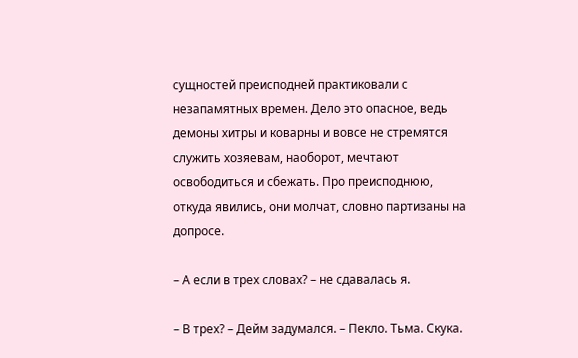сущностей преисподней практиковали с незапамятных времен. Дело это опасное, ведь демоны хитры и коварны и вовсе не стремятся служить хозяевам, наоборот, мечтают освободиться и сбежать. Про преисподнюю, откуда явились, они молчат, словно партизаны на допросе.

– А если в трех словах? – не сдавалась я.

– В трех? – Дейм задумался. – Пекло. Тьма. Скука.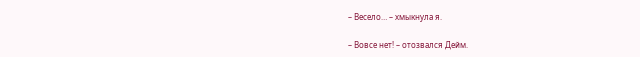– Весело… – хмыкнула я.

– Вовсе нет! – отозвался Дейм.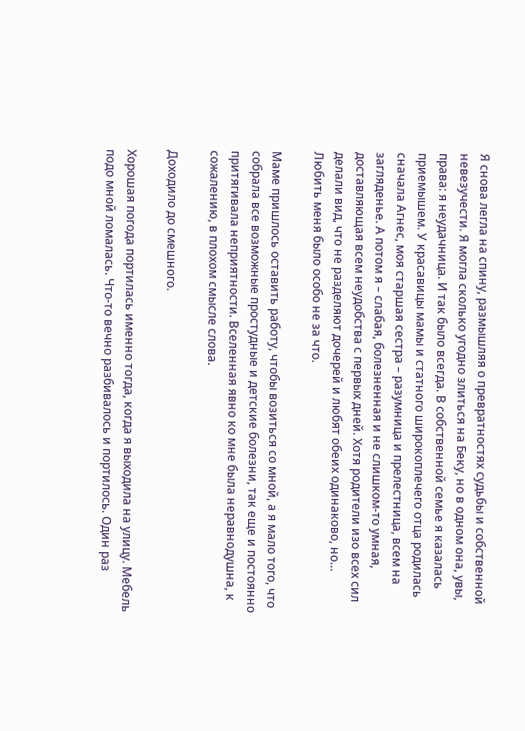Я снова легла на спину, размышляя о превратностях судьбы и собственной невезучести. Я могла сколько угодно злиться на Беку, но в одном она, увы, права: я неудачница. И так было всегда. В собственной семье я казалась приемышем. У красавицы мамы и статного широкоплечего отца родилась сначала Агнес, моя старшая сестра – разумница и прелестница, всем на загляденье. А потом я – слабая, болезненная и не слишком-то умная, доставляющая всем неудобства с первых дней. Хотя родители изо всех сил делали вид, что не разделяют дочерей и любят обеих одинаково, но… Любить меня было особо не за что.

Маме пришлось оставить работу, чтобы возиться со мной, а я мало того, что собрала все возможные простудные и детские болезни, так еще и постоянно притягивала неприятности. Вселенная явно ко мне была неравнодушна, к сожалению, в плохом смысле слова.

Доходило до смешного.

Хорошая погода портилась именно тогда, когда я выходила на улицу. Мебель подо мной ломалась. Что-то вечно разбивалось и портилось. Один раз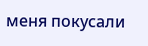меня покусали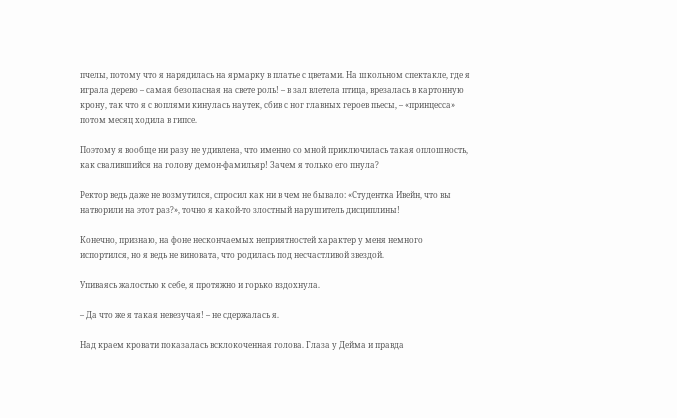пчелы, потому что я нарядилась на ярмарку в платье с цветами. На школьном спектакле, где я играла дерево – самая безопасная на свете роль! – в зал влетела птица, врезалась в картонную крону, так что я с воплями кинулась наутек, сбив с ног главных героев пьесы, – «принцесса» потом месяц ходила в гипсе.

Поэтому я вообще ни разу не удивлена, что именно со мной приключилась такая оплошность, как свалившийся на голову демон-фамильяр! Зачем я только его пнула?

Ректор ведь даже не возмутился, спросил как ни в чем не бывало: «Студентка Ивейн, что вы натворили на этот раз?», точно я какой-то злостный нарушитель дисциплины!

Конечно, признаю, на фоне нескончаемых неприятностей характер у меня немного испортился, но я ведь не виновата, что родилась под несчастливой звездой.

Упиваясь жалостью к себе, я протяжно и горько вздохнула.

– Да что же я такая невезучая! – не сдержалась я.

Над краем кровати показалась всклокоченная голова. Глаза у Дейма и правда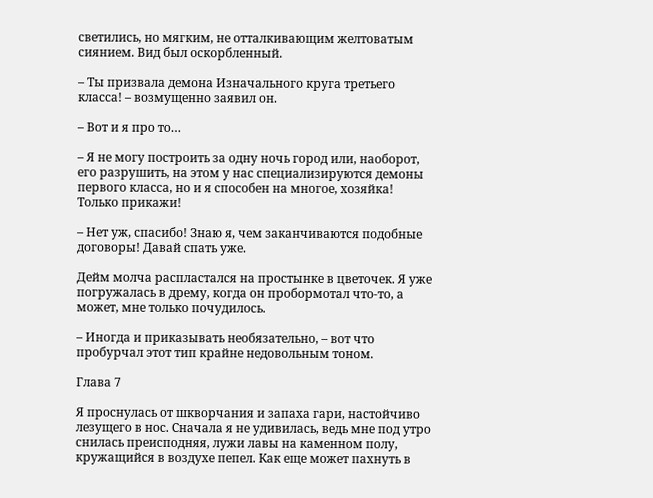светились, но мягким, не отталкивающим желтоватым сиянием. Вид был оскорбленный.

– Ты призвала демона Изначального круга третьего класса! – возмущенно заявил он.

– Вот и я про то…

– Я не могу построить за одну ночь город или, наоборот, его разрушить, на этом у нас специализируются демоны первого класса, но и я способен на многое, хозяйка! Только прикажи!

– Нет уж, спасибо! Знаю я, чем заканчиваются подобные договоры! Давай спать уже.

Дейм молча распластался на простынке в цветочек. Я уже погружалась в дрему, когда он пробормотал что-то, а может, мне только почудилось.

– Иногда и приказывать необязательно, – вот что пробурчал этот тип крайне недовольным тоном.

Глава 7

Я проснулась от шкворчания и запаха гари, настойчиво лезущего в нос. Сначала я не удивилась, ведь мне под утро снилась преисподняя, лужи лавы на каменном полу, кружащийся в воздухе пепел. Как еще может пахнуть в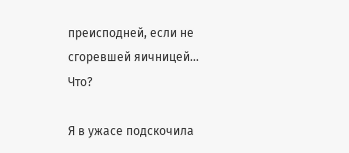преисподней, если не сгоревшей яичницей… Что?

Я в ужасе подскочила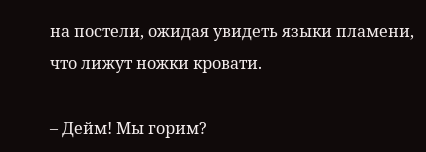на постели, ожидая увидеть языки пламени, что лижут ножки кровати.

– Дейм! Мы горим?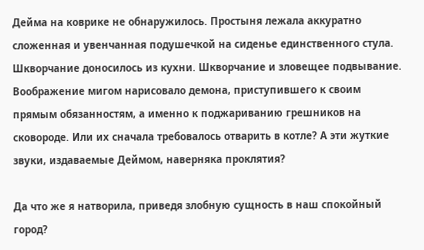Дейма на коврике не обнаружилось. Простыня лежала аккуратно сложенная и увенчанная подушечкой на сиденье единственного стула. Шкворчание доносилось из кухни. Шкворчание и зловещее подвывание. Воображение мигом нарисовало демона, приступившего к своим прямым обязанностям, а именно к поджариванию грешников на сковороде. Или их сначала требовалось отварить в котле? А эти жуткие звуки, издаваемые Деймом, наверняка проклятия?

Да что же я натворила, приведя злобную сущность в наш спокойный город?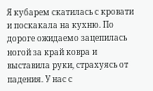Я кубарем скатилась с кровати и поскакала на кухню. По дороге ожидаемо зацепилась ногой за край ковра и выставила руки, страхуясь от падения. У нас с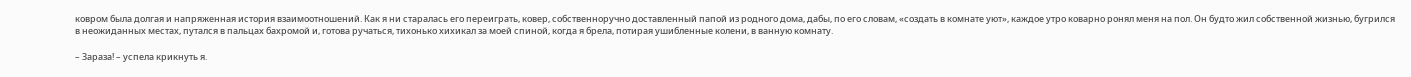ковром была долгая и напряженная история взаимоотношений. Как я ни старалась его переиграть, ковер, собственноручно доставленный папой из родного дома, дабы, по его словам, «создать в комнате уют», каждое утро коварно ронял меня на пол. Он будто жил собственной жизнью, бугрился в неожиданных местах, путался в пальцах бахромой и, готова ручаться, тихонько хихикал за моей спиной, когда я брела, потирая ушибленные колени, в ванную комнату.

– Зараза! – успела крикнуть я.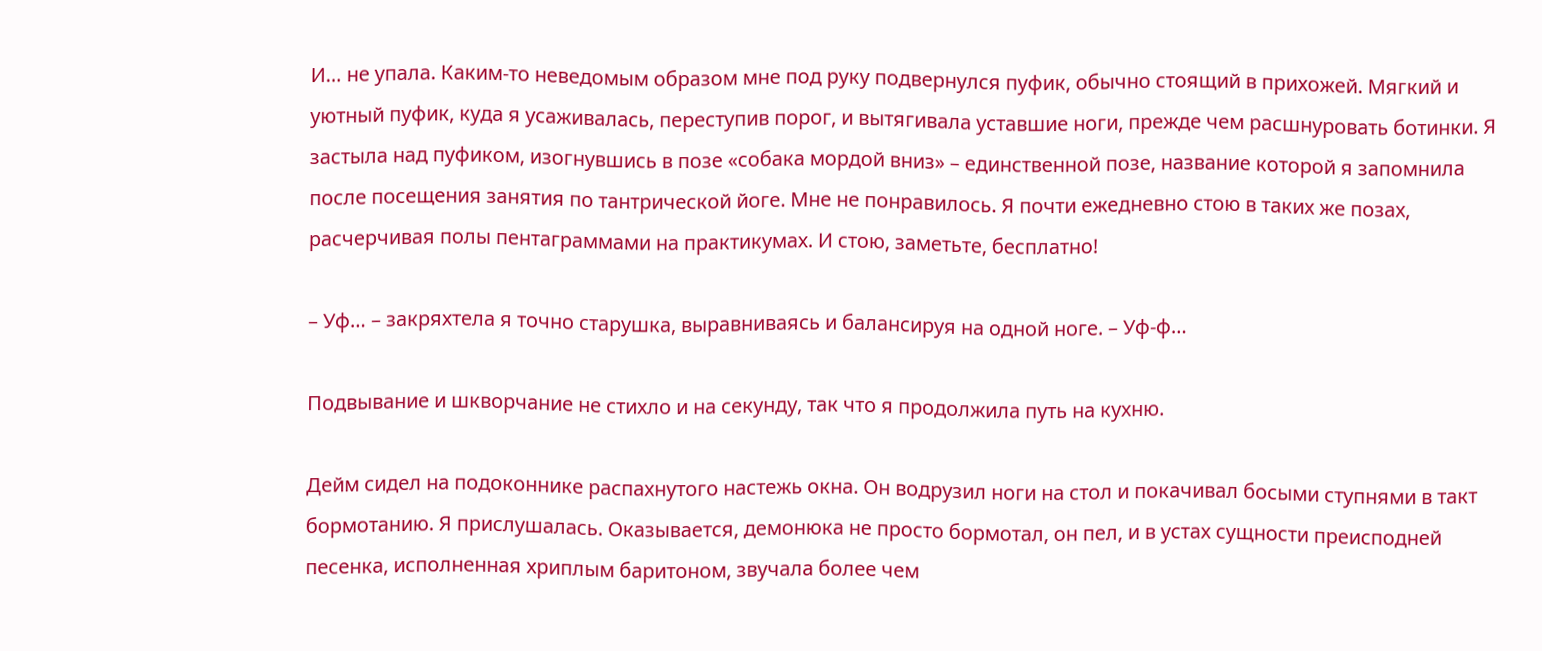И… не упала. Каким-то неведомым образом мне под руку подвернулся пуфик, обычно стоящий в прихожей. Мягкий и уютный пуфик, куда я усаживалась, переступив порог, и вытягивала уставшие ноги, прежде чем расшнуровать ботинки. Я застыла над пуфиком, изогнувшись в позе «собака мордой вниз» – единственной позе, название которой я запомнила после посещения занятия по тантрической йоге. Мне не понравилось. Я почти ежедневно стою в таких же позах, расчерчивая полы пентаграммами на практикумах. И стою, заметьте, бесплатно!

– Уф… – закряхтела я точно старушка, выравниваясь и балансируя на одной ноге. – Уф-ф…

Подвывание и шкворчание не стихло и на секунду, так что я продолжила путь на кухню.

Дейм сидел на подоконнике распахнутого настежь окна. Он водрузил ноги на стол и покачивал босыми ступнями в такт бормотанию. Я прислушалась. Оказывается, демонюка не просто бормотал, он пел, и в устах сущности преисподней песенка, исполненная хриплым баритоном, звучала более чем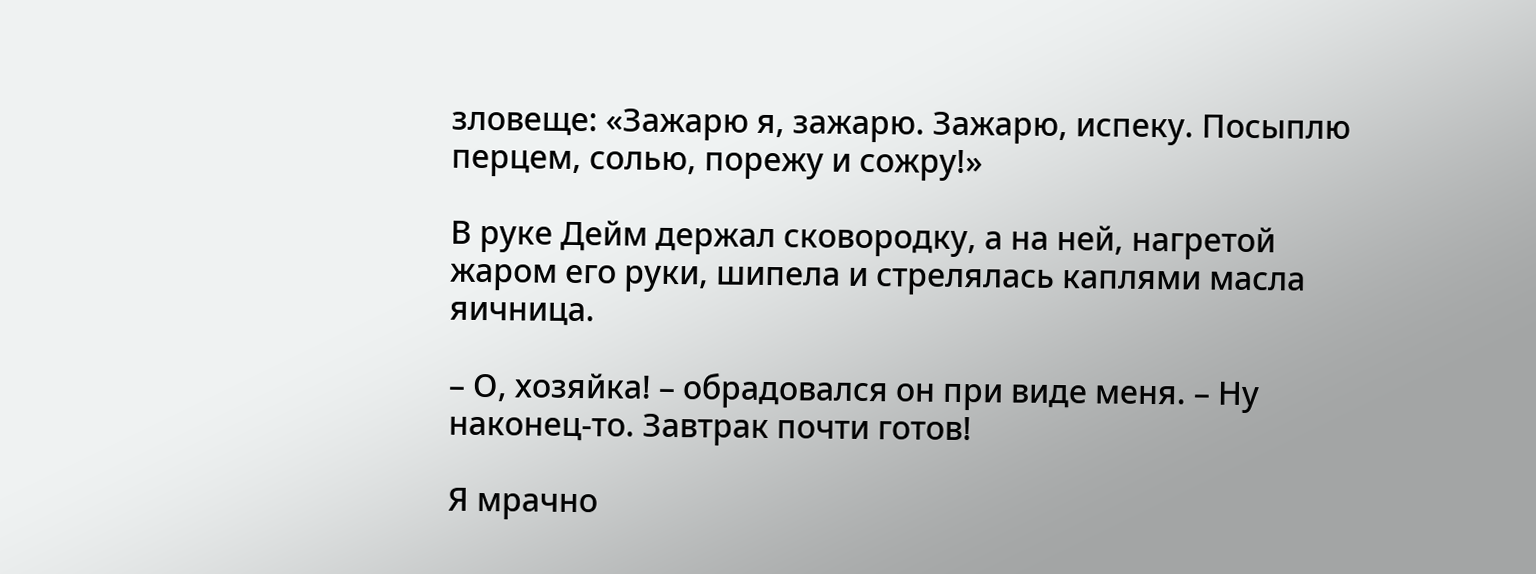зловеще: «Зажарю я, зажарю. Зажарю, испеку. Посыплю перцем, солью, порежу и сожру!»

В руке Дейм держал сковородку, а на ней, нагретой жаром его руки, шипела и стрелялась каплями масла яичница.

– О, хозяйка! – обрадовался он при виде меня. – Ну наконец-то. Завтрак почти готов!

Я мрачно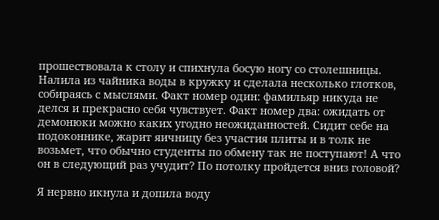прошествовала к столу и спихнула босую ногу со столешницы. Налила из чайника воды в кружку и сделала несколько глотков, собираясь с мыслями. Факт номер один: фамильяр никуда не делся и прекрасно себя чувствует. Факт номер два: ожидать от демонюки можно каких угодно неожиданностей. Сидит себе на подоконнике, жарит яичницу без участия плиты и в толк не возьмет, что обычно студенты по обмену так не поступают! А что он в следующий раз учудит? По потолку пройдется вниз головой?

Я нервно икнула и допила воду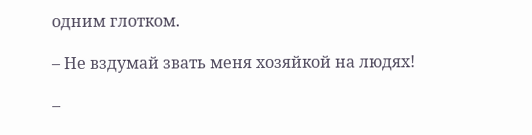одним глотком.

– Не вздумай звать меня хозяйкой на людях!

–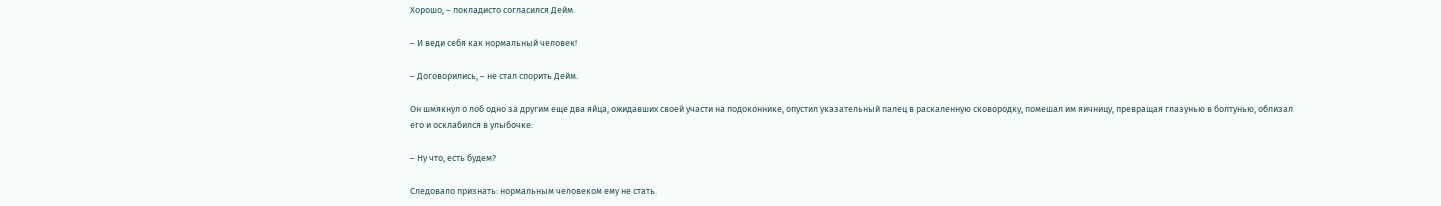Хорошо, – покладисто согласился Дейм.

– И веди себя как нормальный человек!

– Договорились, – не стал спорить Дейм.

Он шмякнул о лоб одно за другим еще два яйца, ожидавших своей участи на подоконнике, опустил указательный палец в раскаленную сковородку, помешал им яичницу, превращая глазунью в болтунью, облизал его и осклабился в улыбочке:

– Ну что, есть будем?

Следовало признать: нормальным человеком ему не стать.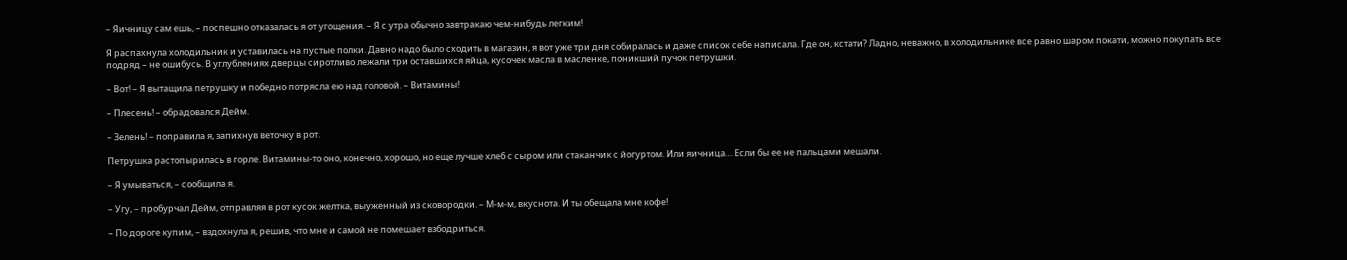– Яичницу сам ешь, – поспешно отказалась я от угощения. – Я с утра обычно завтракаю чем-нибудь легким!

Я распахнула холодильник и уставилась на пустые полки. Давно надо было сходить в магазин, я вот уже три дня собиралась и даже список себе написала. Где он, кстати? Ладно, неважно, в холодильнике все равно шаром покати, можно покупать все подряд – не ошибусь. В углублениях дверцы сиротливо лежали три оставшихся яйца, кусочек масла в масленке, поникший пучок петрушки.

– Вот! – Я вытащила петрушку и победно потрясла ею над головой. – Витамины!

– Плесень! – обрадовался Дейм.

– Зелень! – поправила я, запихнув веточку в рот.

Петрушка растопырилась в горле. Витамины-то оно, конечно, хорошо, но еще лучше хлеб с сыром или стаканчик с йогуртом. Или яичница… Если бы ее не пальцами мешали.

– Я умываться, – сообщила я.

– Угу, – пробурчал Дейм, отправляя в рот кусок желтка, выуженный из сковородки. – М-м-м, вкуснота. И ты обещала мне кофе!

– По дороге купим, – вздохнула я, решив, что мне и самой не помешает взбодриться.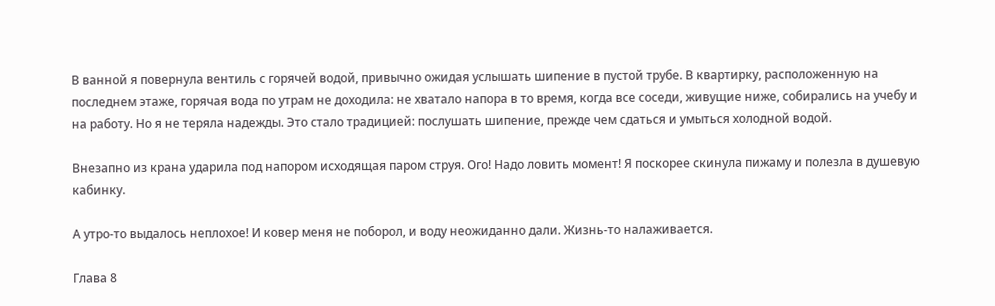В ванной я повернула вентиль с горячей водой, привычно ожидая услышать шипение в пустой трубе. В квартирку, расположенную на последнем этаже, горячая вода по утрам не доходила: не хватало напора в то время, когда все соседи, живущие ниже, собирались на учебу и на работу. Но я не теряла надежды. Это стало традицией: послушать шипение, прежде чем сдаться и умыться холодной водой.

Внезапно из крана ударила под напором исходящая паром струя. Ого! Надо ловить момент! Я поскорее скинула пижаму и полезла в душевую кабинку.

А утро-то выдалось неплохое! И ковер меня не поборол, и воду неожиданно дали. Жизнь-то налаживается.

Глава 8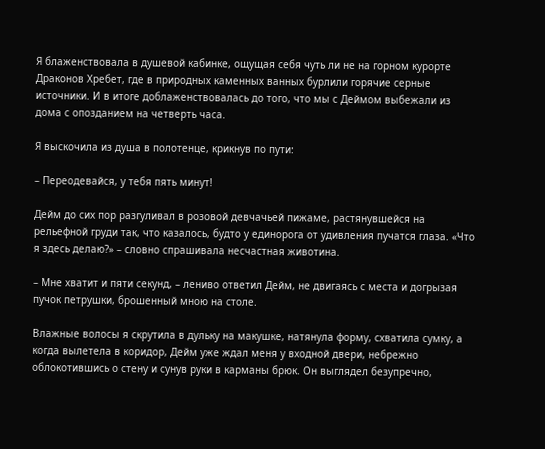Я блаженствовала в душевой кабинке, ощущая себя чуть ли не на горном курорте Драконов Хребет, где в природных каменных ванных бурлили горячие серные источники. И в итоге доблаженствовалась до того, что мы с Деймом выбежали из дома с опозданием на четверть часа.

Я выскочила из душа в полотенце, крикнув по пути:

– Переодевайся, у тебя пять минут!

Дейм до сих пор разгуливал в розовой девчачьей пижаме, растянувшейся на рельефной груди так, что казалось, будто у единорога от удивления пучатся глаза. «Что я здесь делаю?» – словно спрашивала несчастная животина.

– Мне хватит и пяти секунд, – лениво ответил Дейм, не двигаясь с места и догрызая пучок петрушки, брошенный мною на столе.

Влажные волосы я скрутила в дульку на макушке, натянула форму, схватила сумку, а когда вылетела в коридор, Дейм уже ждал меня у входной двери, небрежно облокотившись о стену и сунув руки в карманы брюк. Он выглядел безупречно,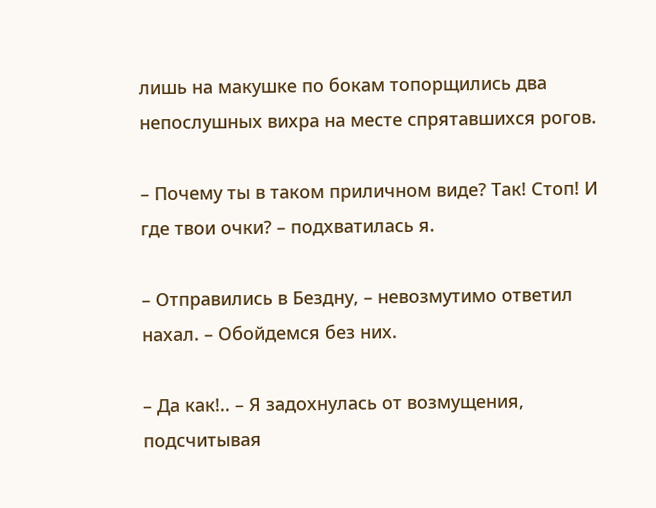лишь на макушке по бокам топорщились два непослушных вихра на месте спрятавшихся рогов.

– Почему ты в таком приличном виде? Так! Стоп! И где твои очки? – подхватилась я.

– Отправились в Бездну, – невозмутимо ответил нахал. – Обойдемся без них.

– Да как!.. – Я задохнулась от возмущения, подсчитывая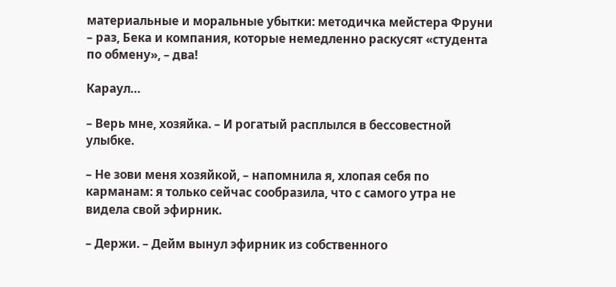материальные и моральные убытки: методичка мейстера Фруни – раз, Бека и компания, которые немедленно раскусят «студента по обмену», – два!

Караул…

– Верь мне, хозяйка. – И рогатый расплылся в бессовестной улыбке.

– Не зови меня хозяйкой, – напомнила я, хлопая себя по карманам: я только сейчас сообразила, что с самого утра не видела свой эфирник.

– Держи. – Дейм вынул эфирник из собственного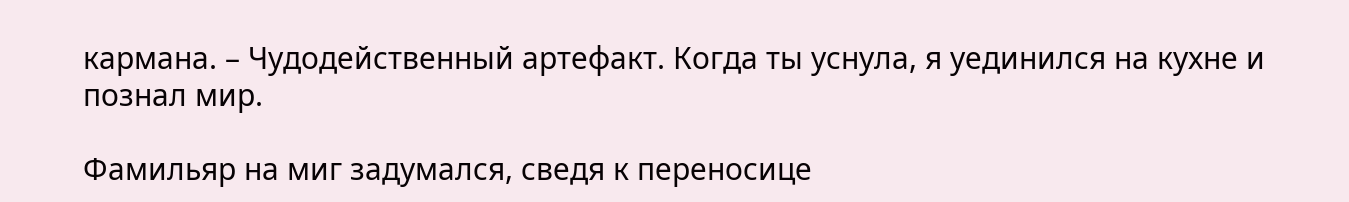кармана. – Чудодейственный артефакт. Когда ты уснула, я уединился на кухне и познал мир.

Фамильяр на миг задумался, сведя к переносице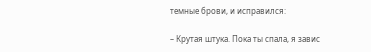темные брови, и исправился:

– Крутая штука. Пока ты спала, я завис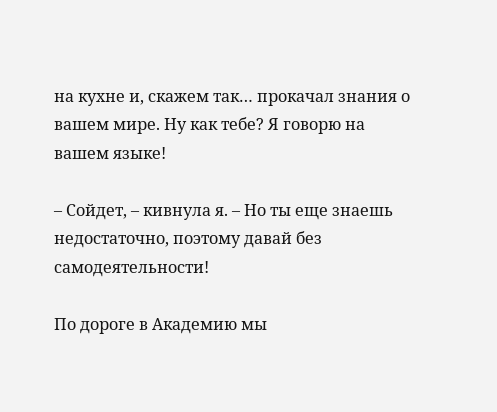на кухне и, скажем так… прокачал знания о вашем мире. Ну как тебе? Я говорю на вашем языке!

– Сойдет, – кивнула я. – Но ты еще знаешь недостаточно, поэтому давай без самодеятельности!

По дороге в Академию мы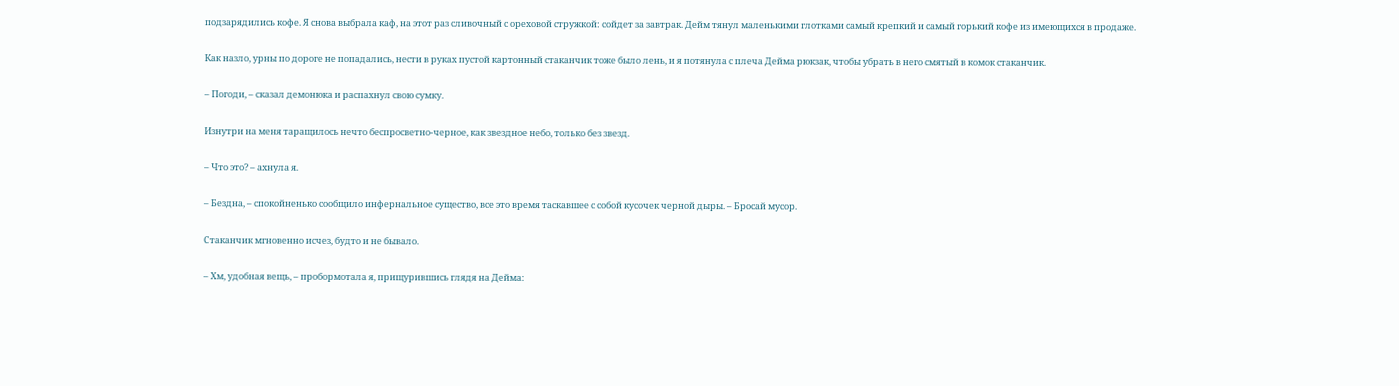подзарядились кофе. Я снова выбрала каф, на этот раз сливочный с ореховой стружкой: сойдет за завтрак. Дейм тянул маленькими глотками самый крепкий и самый горький кофе из имеющихся в продаже.

Как назло, урны по дороге не попадались, нести в руках пустой картонный стаканчик тоже было лень, и я потянула с плеча Дейма рюкзак, чтобы убрать в него смятый в комок стаканчик.

– Погоди, – сказал демонюка и распахнул свою сумку.

Изнутри на меня таращилось нечто беспросветно-черное, как звездное небо, только без звезд.

– Что это? – ахнула я.

– Бездна, – спокойненько сообщило инфернальное существо, все это время таскавшее с собой кусочек черной дыры. – Бросай мусор.

Стаканчик мгновенно исчез, будто и не бывало.

– Хм, удобная вещь, – пробормотала я, прищурившись глядя на Дейма: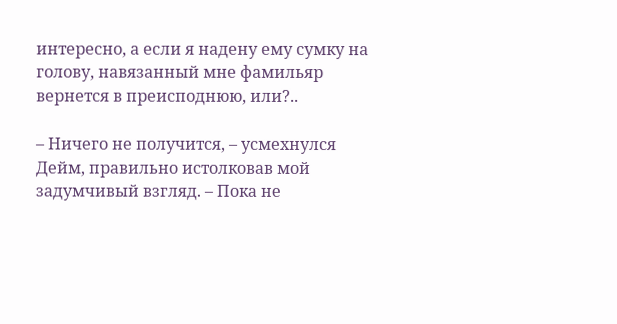интересно, а если я надену ему сумку на голову, навязанный мне фамильяр вернется в преисподнюю, или?..

– Ничего не получится, – усмехнулся Дейм, правильно истолковав мой задумчивый взгляд. – Пока не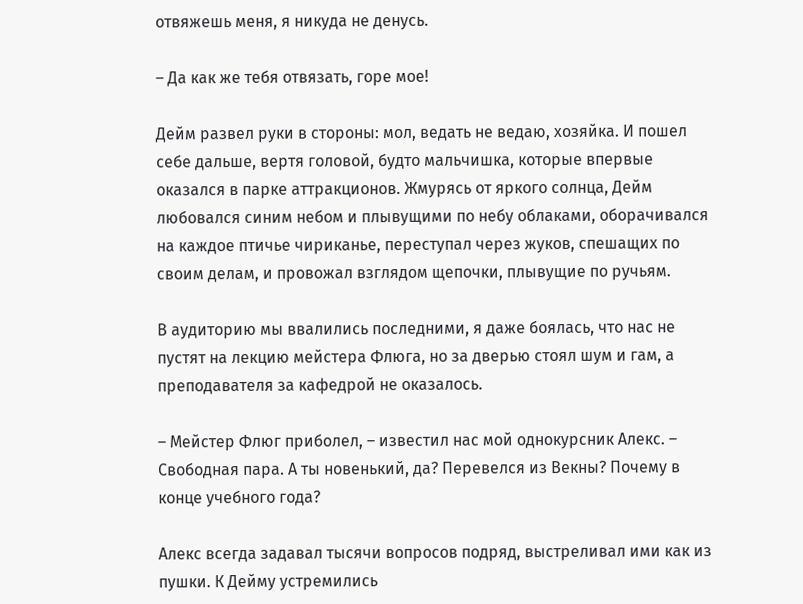отвяжешь меня, я никуда не денусь.

– Да как же тебя отвязать, горе мое!

Дейм развел руки в стороны: мол, ведать не ведаю, хозяйка. И пошел себе дальше, вертя головой, будто мальчишка, которые впервые оказался в парке аттракционов. Жмурясь от яркого солнца, Дейм любовался синим небом и плывущими по небу облаками, оборачивался на каждое птичье чириканье, переступал через жуков, спешащих по своим делам, и провожал взглядом щепочки, плывущие по ручьям.

В аудиторию мы ввалились последними, я даже боялась, что нас не пустят на лекцию мейстера Флюга, но за дверью стоял шум и гам, а преподавателя за кафедрой не оказалось.

– Мейстер Флюг приболел, – известил нас мой однокурсник Алекс. – Свободная пара. А ты новенький, да? Перевелся из Векны? Почему в конце учебного года?

Алекс всегда задавал тысячи вопросов подряд, выстреливал ими как из пушки. К Дейму устремились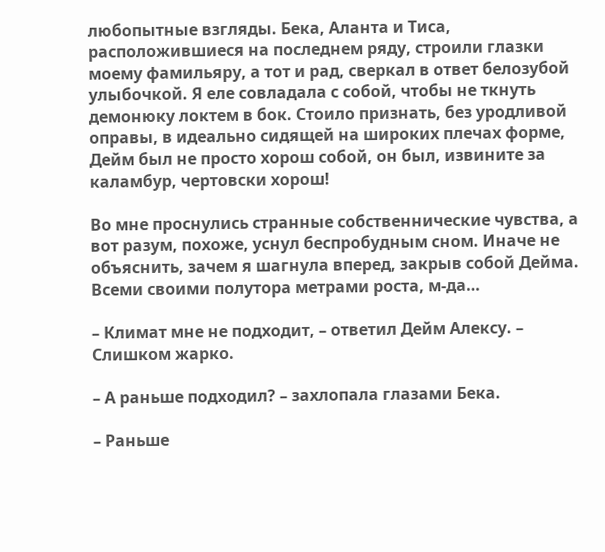любопытные взгляды. Бека, Аланта и Тиса, расположившиеся на последнем ряду, строили глазки моему фамильяру, а тот и рад, сверкал в ответ белозубой улыбочкой. Я еле совладала с собой, чтобы не ткнуть демонюку локтем в бок. Стоило признать, без уродливой оправы, в идеально сидящей на широких плечах форме, Дейм был не просто хорош собой, он был, извините за каламбур, чертовски хорош!

Во мне проснулись странные собственнические чувства, а вот разум, похоже, уснул беспробудным сном. Иначе не объяснить, зачем я шагнула вперед, закрыв собой Дейма. Всеми своими полутора метрами роста, м-да…

– Климат мне не подходит, – ответил Дейм Алексу. – Слишком жарко.

– А раньше подходил? – захлопала глазами Бека.

– Раньше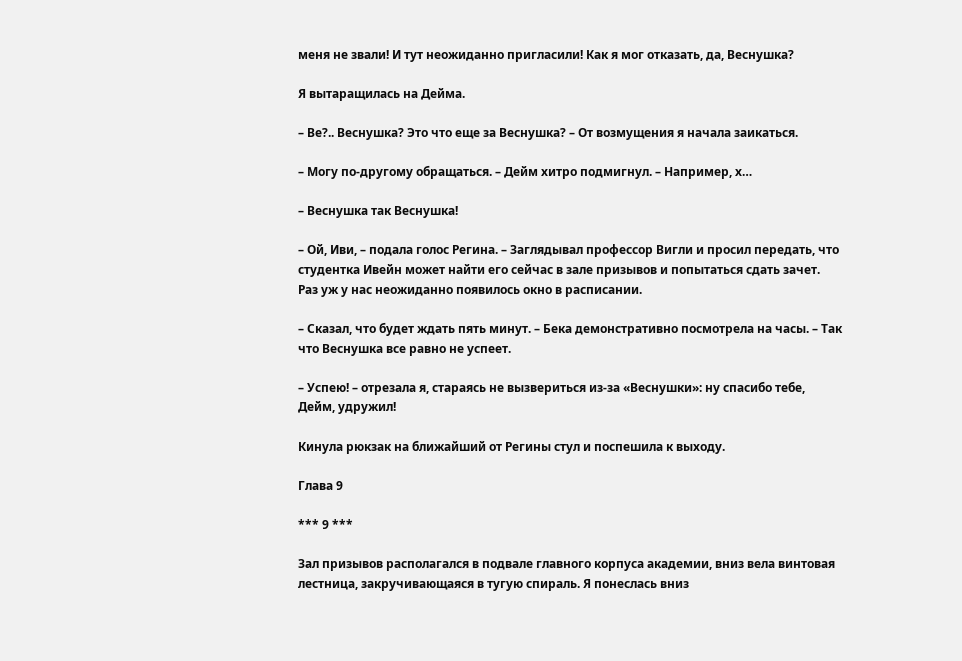меня не звали! И тут неожиданно пригласили! Как я мог отказать, да, Веснушка?

Я вытаращилась на Дейма.

– Ве?.. Веснушка? Это что еще за Веснушка? – От возмущения я начала заикаться.

– Могу по-другому обращаться. – Дейм хитро подмигнул. – Например, х…

– Веснушка так Веснушка!

– Ой, Иви, – подала голос Регина. – Заглядывал профессор Вигли и просил передать, что студентка Ивейн может найти его сейчас в зале призывов и попытаться сдать зачет. Раз уж у нас неожиданно появилось окно в расписании.

– Сказал, что будет ждать пять минут. – Бека демонстративно посмотрела на часы. – Так что Веснушка все равно не успеет.

– Успею! – отрезала я, стараясь не вызвериться из-за «Веснушки»: ну спасибо тебе, Дейм, удружил!

Кинула рюкзак на ближайший от Регины стул и поспешила к выходу.

Глава 9

*** 9 ***

Зал призывов располагался в подвале главного корпуса академии, вниз вела винтовая лестница, закручивающаяся в тугую спираль. Я понеслась вниз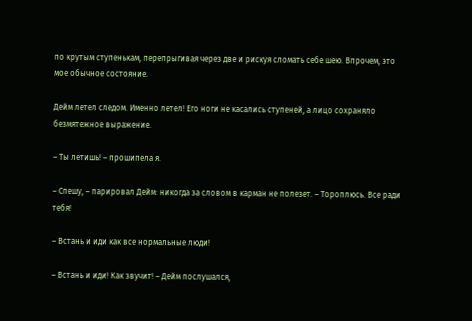по крутым ступенькам, перепрыгивая через две и рискуя сломать себе шею. Впрочем, это мое обычное состояние.

Дейм летел следом. Именно летел! Его ноги не касались ступеней, а лицо сохраняло безмятежное выражение.

– Ты летишь! – прошипела я.

– Спешу, – парировал Дейм: никогда за словом в карман не полезет. – Тороплюсь. Все ради тебя!

– Встань и иди как все нормальные люди!

– Встань и иди! Как звучит! – Дейм послушался,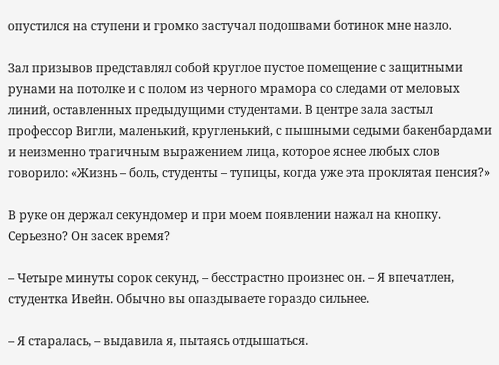опустился на ступени и громко застучал подошвами ботинок мне назло.

Зал призывов представлял собой круглое пустое помещение с защитными рунами на потолке и с полом из черного мрамора со следами от меловых линий, оставленных предыдущими студентами. В центре зала застыл профессор Вигли, маленький, кругленький, с пышными седыми бакенбардами и неизменно трагичным выражением лица, которое яснее любых слов говорило: «Жизнь – боль, студенты – тупицы, когда уже эта проклятая пенсия?»

В руке он держал секундомер и при моем появлении нажал на кнопку. Серьезно? Он засек время?

– Четыре минуты сорок секунд, – бесстрастно произнес он. – Я впечатлен, студентка Ивейн. Обычно вы опаздываете гораздо сильнее.

– Я старалась, – выдавила я, пытаясь отдышаться.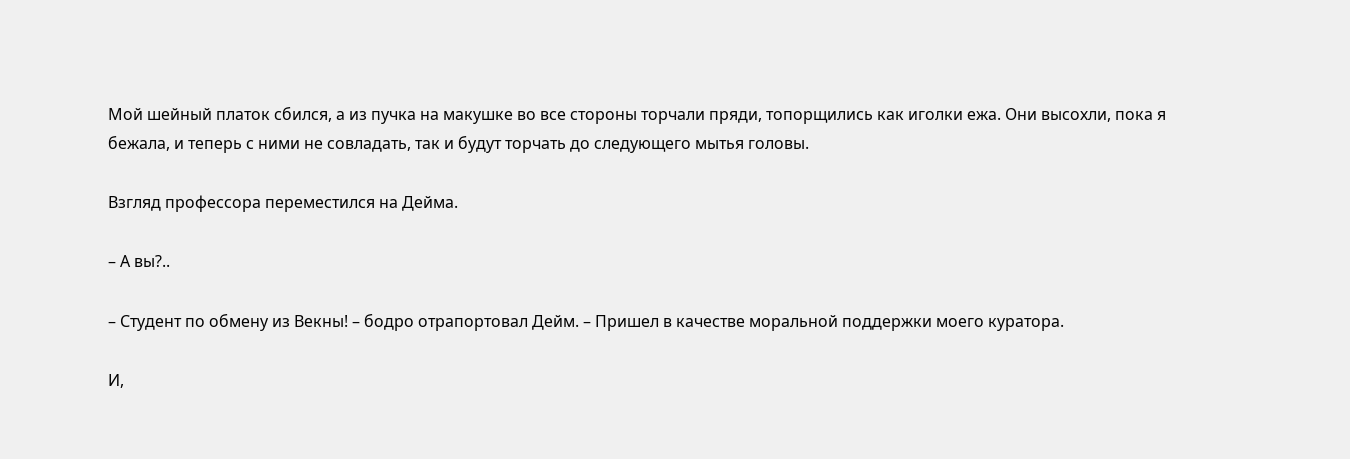Мой шейный платок сбился, а из пучка на макушке во все стороны торчали пряди, топорщились как иголки ежа. Они высохли, пока я бежала, и теперь с ними не совладать, так и будут торчать до следующего мытья головы.

Взгляд профессора переместился на Дейма.

– А вы?..

– Студент по обмену из Векны! – бодро отрапортовал Дейм. – Пришел в качестве моральной поддержки моего куратора.

И,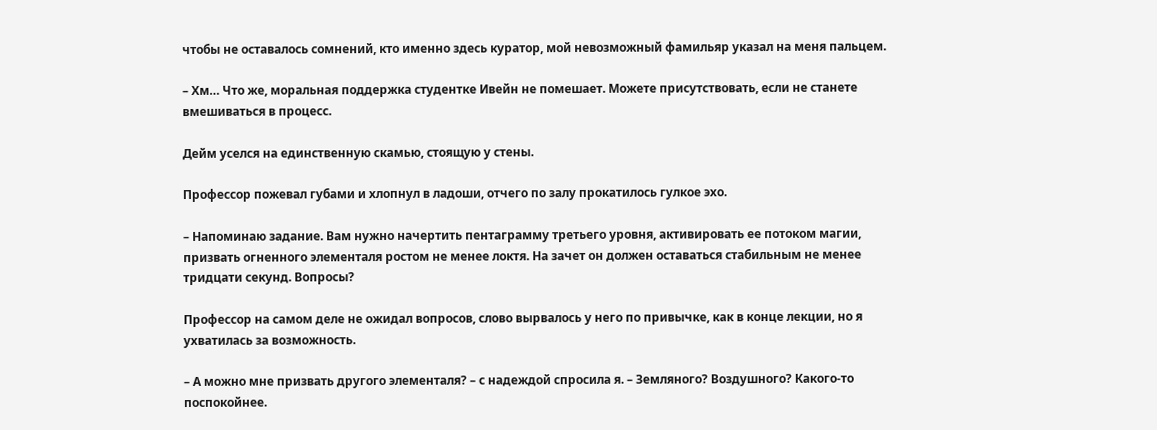чтобы не оставалось сомнений, кто именно здесь куратор, мой невозможный фамильяр указал на меня пальцем.

– Хм… Что же, моральная поддержка студентке Ивейн не помешает. Можете присутствовать, если не станете вмешиваться в процесс.

Дейм уселся на единственную скамью, стоящую у стены.

Профессор пожевал губами и хлопнул в ладоши, отчего по залу прокатилось гулкое эхо.

– Напоминаю задание. Вам нужно начертить пентаграмму третьего уровня, активировать ее потоком магии, призвать огненного элементаля ростом не менее локтя. На зачет он должен оставаться стабильным не менее тридцати секунд. Вопросы?

Профессор на самом деле не ожидал вопросов, слово вырвалось у него по привычке, как в конце лекции, но я ухватилась за возможность.

– А можно мне призвать другого элементаля? – с надеждой спросила я. – Земляного? Воздушного? Какого-то поспокойнее.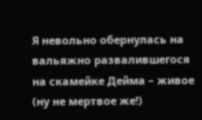Я невольно обернулась на вальяжно развалившегося на скамейке Дейма – живое (ну не мертвое же!)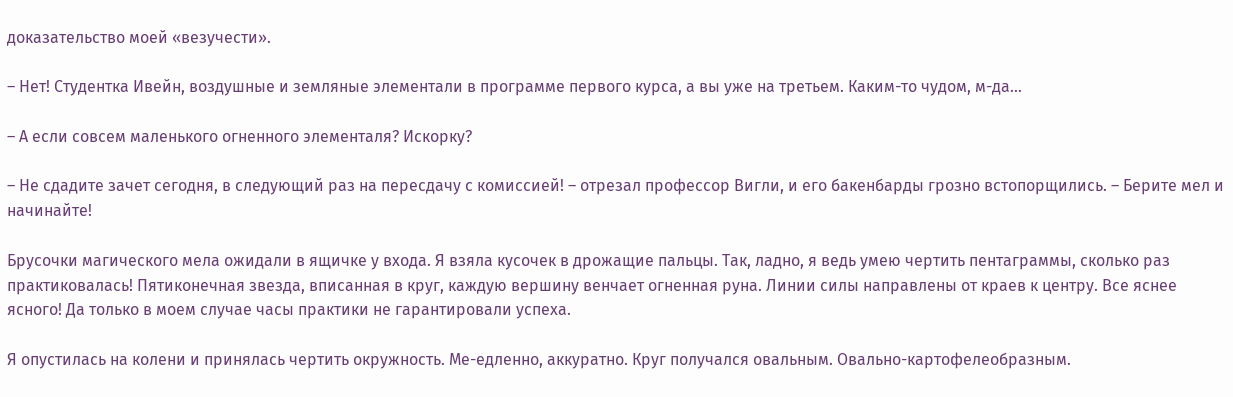доказательство моей «везучести».

– Нет! Студентка Ивейн, воздушные и земляные элементали в программе первого курса, а вы уже на третьем. Каким-то чудом, м-да…

– А если совсем маленького огненного элементаля? Искорку?

– Не сдадите зачет сегодня, в следующий раз на пересдачу с комиссией! – отрезал профессор Вигли, и его бакенбарды грозно встопорщились. – Берите мел и начинайте!

Брусочки магического мела ожидали в ящичке у входа. Я взяла кусочек в дрожащие пальцы. Так, ладно, я ведь умею чертить пентаграммы, сколько раз практиковалась! Пятиконечная звезда, вписанная в круг, каждую вершину венчает огненная руна. Линии силы направлены от краев к центру. Все яснее ясного! Да только в моем случае часы практики не гарантировали успеха.

Я опустилась на колени и принялась чертить окружность. Ме-едленно, аккуратно. Круг получался овальным. Овально-картофелеобразным.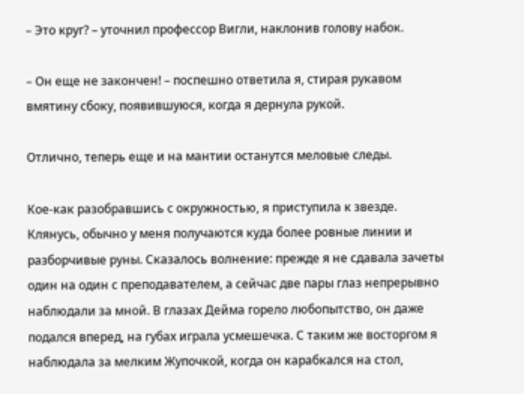– Это круг? – уточнил профессор Вигли, наклонив голову набок.

– Он еще не закончен! – поспешно ответила я, стирая рукавом вмятину сбоку, появившуюся, когда я дернула рукой.

Отлично, теперь еще и на мантии останутся меловые следы.

Кое-как разобравшись с окружностью, я приступила к звезде. Клянусь, обычно у меня получаются куда более ровные линии и разборчивые руны. Сказалось волнение: прежде я не сдавала зачеты один на один с преподавателем, а сейчас две пары глаз непрерывно наблюдали за мной. В глазах Дейма горело любопытство, он даже подался вперед, на губах играла усмешечка. С таким же восторгом я наблюдала за мелким Жупочкой, когда он карабкался на стол,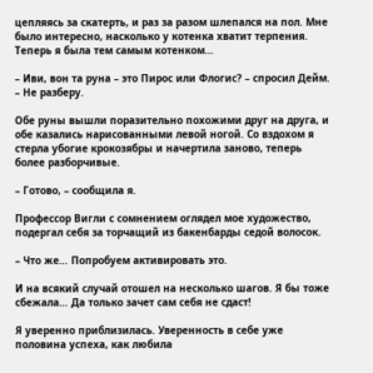цепляясь за скатерть, и раз за разом шлепался на пол. Мне было интересно, насколько у котенка хватит терпения. Теперь я была тем самым котенком…

– Иви, вон та руна – это Пирос или Флогис? – спросил Дейм. – Не разберу.

Обе руны вышли поразительно похожими друг на друга, и обе казались нарисованными левой ногой. Со вздохом я стерла убогие крокозябры и начертила заново, теперь более разборчивые.

– Готово, – сообщила я.

Профессор Вигли с сомнением оглядел мое художество, подергал себя за торчащий из бакенбарды седой волосок.

– Что же… Попробуем активировать это.

И на всякий случай отошел на несколько шагов. Я бы тоже сбежала… Да только зачет сам себя не сдаст!

Я уверенно приблизилась. Уверенность в себе уже половина успеха, как любила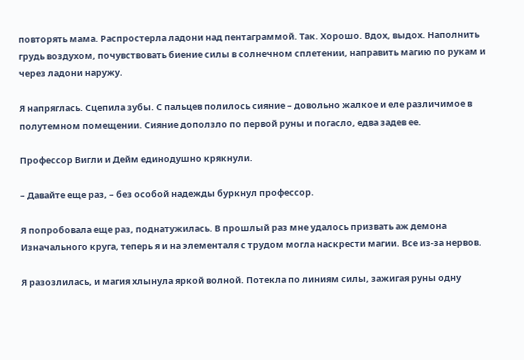повторять мама. Распростерла ладони над пентаграммой. Так. Хорошо. Вдох, выдох. Наполнить грудь воздухом, почувствовать биение силы в солнечном сплетении, направить магию по рукам и через ладони наружу.

Я напряглась. Сцепила зубы. С пальцев полилось сияние – довольно жалкое и еле различимое в полутемном помещении. Сияние доползло по первой руны и погасло, едва задев ее.

Профессор Вигли и Дейм единодушно крякнули.

– Давайте еще раз, – без особой надежды буркнул профессор.

Я попробовала еще раз, поднатужилась. В прошлый раз мне удалось призвать аж демона Изначального круга, теперь я и на элементаля с трудом могла наскрести магии. Все из-за нервов.

Я разозлилась, и магия хлынула яркой волной. Потекла по линиям силы, зажигая руны одну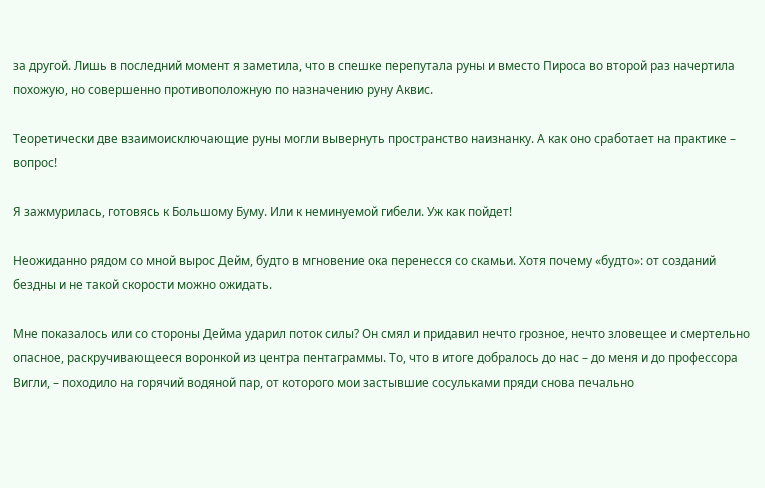за другой. Лишь в последний момент я заметила, что в спешке перепутала руны и вместо Пироса во второй раз начертила похожую, но совершенно противоположную по назначению руну Аквис.

Теоретически две взаимоисключающие руны могли вывернуть пространство наизнанку. А как оно сработает на практике – вопрос!

Я зажмурилась, готовясь к Большому Буму. Или к неминуемой гибели. Уж как пойдет!

Неожиданно рядом со мной вырос Дейм, будто в мгновение ока перенесся со скамьи. Хотя почему «будто»: от созданий бездны и не такой скорости можно ожидать.

Мне показалось или со стороны Дейма ударил поток силы? Он смял и придавил нечто грозное, нечто зловещее и смертельно опасное, раскручивающееся воронкой из центра пентаграммы. То, что в итоге добралось до нас – до меня и до профессора Вигли, – походило на горячий водяной пар, от которого мои застывшие сосульками пряди снова печально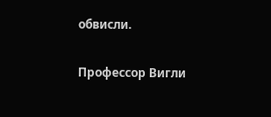обвисли.

Профессор Вигли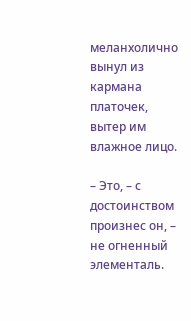меланхолично вынул из кармана платочек, вытер им влажное лицо.

– Это, – с достоинством произнес он, – не огненный элементаль.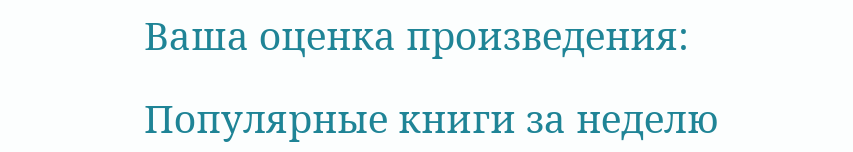Ваша оценка произведения:

Популярные книги за неделю